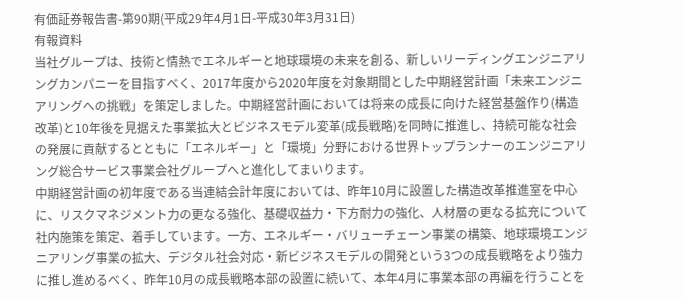有価証券報告書-第90期(平成29年4月1日-平成30年3月31日)
有報資料
当社グループは、技術と情熱でエネルギーと地球環境の未来を創る、新しいリーディングエンジニアリングカンパニーを目指すべく、2017年度から2020年度を対象期間とした中期経営計画「未来エンジニアリングへの挑戦」を策定しました。中期経営計画においては将来の成長に向けた経営基盤作り(構造改革)と10年後を見据えた事業拡大とビジネスモデル変革(成長戦略)を同時に推進し、持続可能な社会の発展に貢献するとともに「エネルギー」と「環境」分野における世界トップランナーのエンジニアリング総合サービス事業会社グループへと進化してまいります。
中期経営計画の初年度である当連結会計年度においては、昨年10月に設置した構造改革推進室を中心に、リスクマネジメント力の更なる強化、基礎収益力・下方耐力の強化、人材層の更なる拡充について社内施策を策定、着手しています。一方、エネルギー・バリューチェーン事業の構築、地球環境エンジニアリング事業の拡大、デジタル社会対応・新ビジネスモデルの開発という3つの成長戦略をより強力に推し進めるべく、昨年10月の成長戦略本部の設置に続いて、本年4月に事業本部の再編を行うことを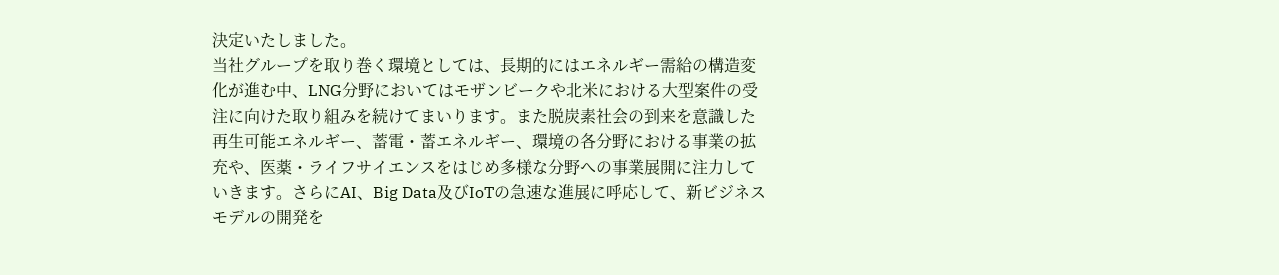決定いたしました。
当社グループを取り巻く環境としては、長期的にはエネルギー需給の構造変化が進む中、LNG分野においてはモザンビークや北米における大型案件の受注に向けた取り組みを続けてまいります。また脱炭素社会の到来を意識した再生可能エネルギー、蓄電・蓄エネルギー、環境の各分野における事業の拡充や、医薬・ライフサイエンスをはじめ多様な分野への事業展開に注力していきます。さらにAI、Big Data及びIoTの急速な進展に呼応して、新ビジネスモデルの開発を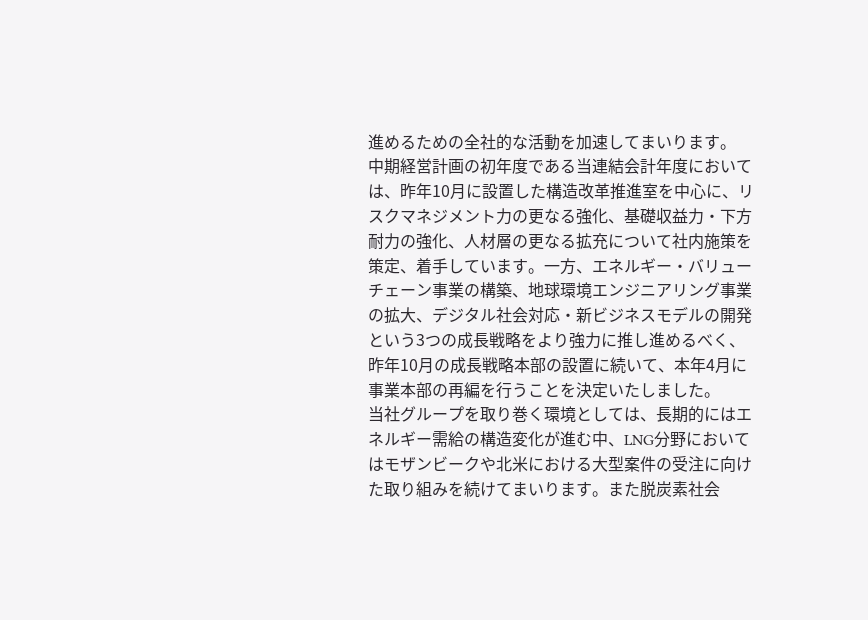進めるための全社的な活動を加速してまいります。
中期経営計画の初年度である当連結会計年度においては、昨年10月に設置した構造改革推進室を中心に、リスクマネジメント力の更なる強化、基礎収益力・下方耐力の強化、人材層の更なる拡充について社内施策を策定、着手しています。一方、エネルギー・バリューチェーン事業の構築、地球環境エンジニアリング事業の拡大、デジタル社会対応・新ビジネスモデルの開発という3つの成長戦略をより強力に推し進めるべく、昨年10月の成長戦略本部の設置に続いて、本年4月に事業本部の再編を行うことを決定いたしました。
当社グループを取り巻く環境としては、長期的にはエネルギー需給の構造変化が進む中、LNG分野においてはモザンビークや北米における大型案件の受注に向けた取り組みを続けてまいります。また脱炭素社会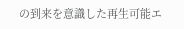の到来を意識した再生可能エ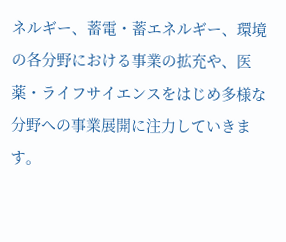ネルギー、蓄電・蓄エネルギー、環境の各分野における事業の拡充や、医薬・ライフサイエンスをはじめ多様な分野への事業展開に注力していきます。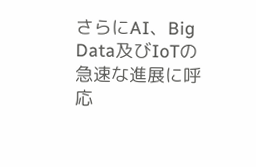さらにAI、Big Data及びIoTの急速な進展に呼応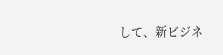して、新ビジネ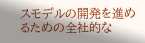スモデルの開発を進めるための全社的な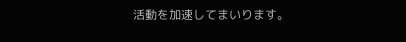活動を加速してまいります。